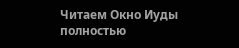Читаем Окно Иуды полностью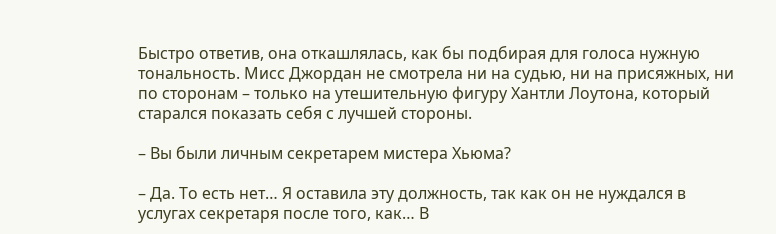Быстро ответив, она откашлялась, как бы подбирая для голоса нужную тональность. Мисс Джордан не смотрела ни на судью, ни на присяжных, ни по сторонам – только на утешительную фигуру Хантли Лоутона, который старался показать себя с лучшей стороны.

– Вы были личным секретарем мистера Хьюма?

– Да. То есть нет… Я оставила эту должность, так как он не нуждался в услугах секретаря после того, как… В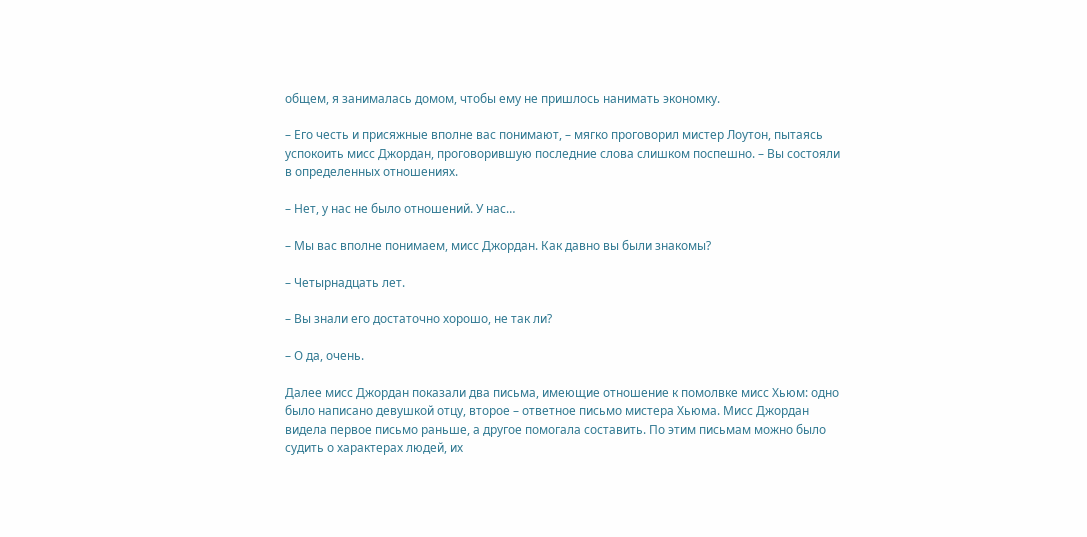общем, я занималась домом, чтобы ему не пришлось нанимать экономку.

– Его честь и присяжные вполне вас понимают, – мягко проговорил мистер Лоутон, пытаясь успокоить мисс Джордан, проговорившую последние слова слишком поспешно. – Вы состояли в определенных отношениях.

– Нет, у нас не было отношений. У нас…

– Мы вас вполне понимаем, мисс Джордан. Как давно вы были знакомы?

– Четырнадцать лет.

– Вы знали его достаточно хорошо, не так ли?

– О да, очень.

Далее мисс Джордан показали два письма, имеющие отношение к помолвке мисс Хьюм: одно было написано девушкой отцу, второе – ответное письмо мистера Хьюма. Мисс Джордан видела первое письмо раньше, а другое помогала составить. По этим письмам можно было судить о характерах людей, их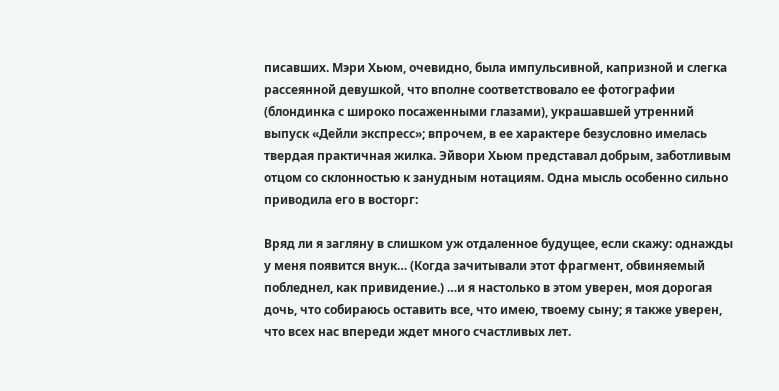писавших. Мэри Хьюм, очевидно, была импульсивной, капризной и слегка рассеянной девушкой, что вполне соответствовало ее фотографии (блондинка с широко посаженными глазами), украшавшей утренний выпуск «Дейли экспресс»; впрочем, в ее характере безусловно имелась твердая практичная жилка. Эйвори Хьюм представал добрым, заботливым отцом со склонностью к занудным нотациям. Одна мысль особенно сильно приводила его в восторг:

Вряд ли я загляну в слишком уж отдаленное будущее, если скажу: однажды у меня появится внук… (Когда зачитывали этот фрагмент, обвиняемый побледнел, как привидение.) …и я настолько в этом уверен, моя дорогая дочь, что собираюсь оставить все, что имею, твоему сыну; я также уверен, что всех нас впереди ждет много счастливых лет.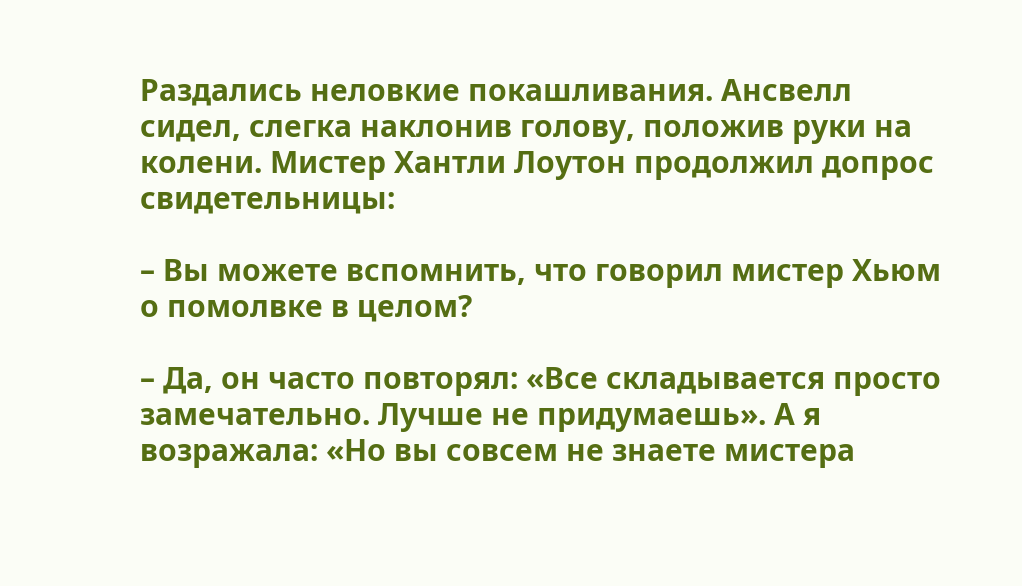Раздались неловкие покашливания. Ансвелл сидел, слегка наклонив голову, положив руки на колени. Мистер Хантли Лоутон продолжил допрос свидетельницы:

– Вы можете вспомнить, что говорил мистер Хьюм о помолвке в целом?

– Да, он часто повторял: «Все складывается просто замечательно. Лучше не придумаешь». А я возражала: «Но вы совсем не знаете мистера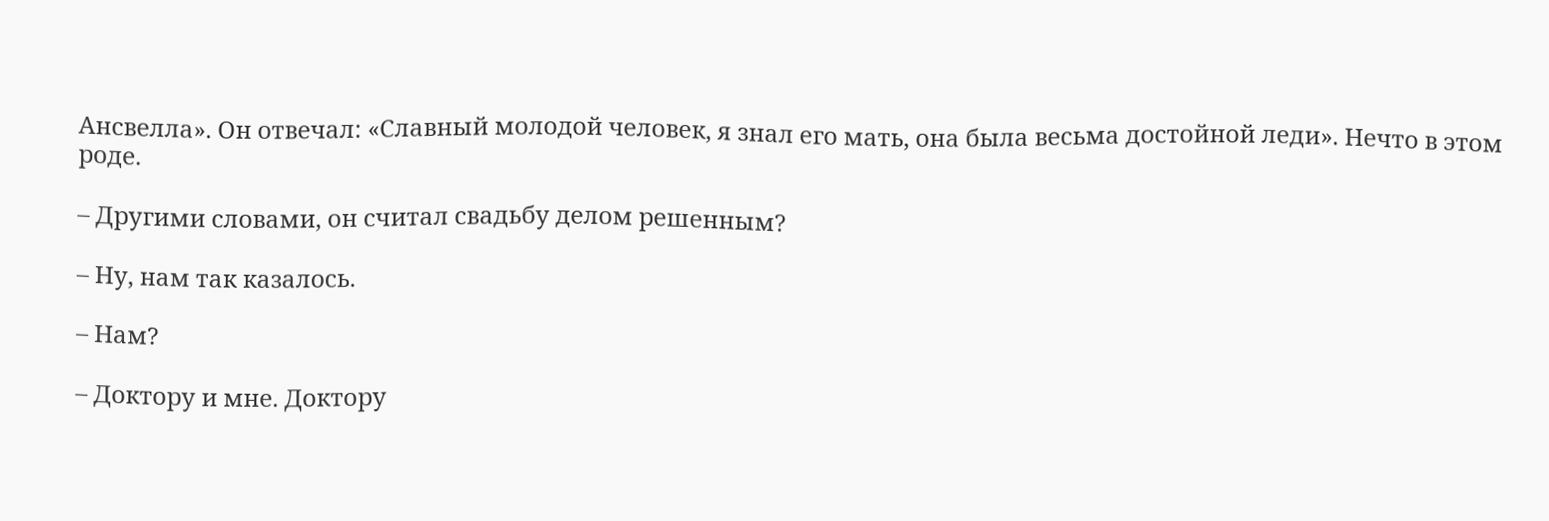Ансвелла». Он отвечал: «Славный молодой человек, я знал его мать, она была весьма достойной леди». Нечто в этом роде.

– Другими словами, он считал свадьбу делом решенным?

– Ну, нам так казалось.

– Нам?

– Доктору и мне. Доктору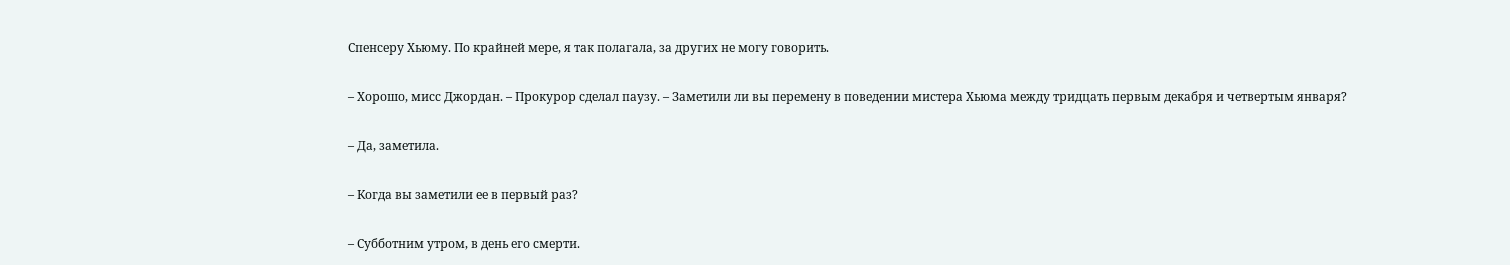Спенсеру Хьюму. По крайней мере, я так полагала, за других не могу говорить.

– Хорошо, мисс Джордан. – Прокурор сделал паузу. – Заметили ли вы перемену в поведении мистера Хьюма между тридцать первым декабря и четвертым января?

– Да, заметила.

– Когда вы заметили ее в первый раз?

– Субботним утром, в день его смерти.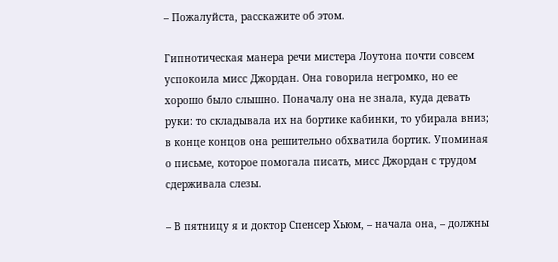– Пожалуйста, расскажите об этом.

Гипнотическая манера речи мистера Лоутона почти совсем успокоила мисс Джордан. Она говорила негромко, но ее хорошо было слышно. Поначалу она не знала, куда девать руки: то складывала их на бортике кабинки, то убирала вниз; в конце концов она решительно обхватила бортик. Упоминая о письме, которое помогала писать, мисс Джордан с трудом сдерживала слезы.

– В пятницу я и доктор Спенсер Хьюм, – начала она, – должны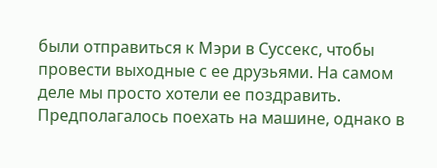были отправиться к Мэри в Суссекс, чтобы провести выходные с ее друзьями. На самом деле мы просто хотели ее поздравить. Предполагалось поехать на машине, однако в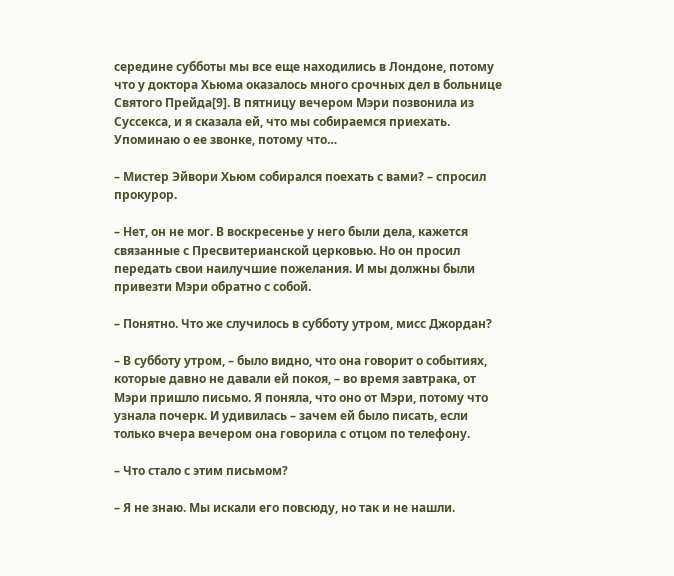середине субботы мы все еще находились в Лондоне, потому что у доктора Хьюма оказалось много срочных дел в больнице Святого Прейда[9]. В пятницу вечером Мэри позвонила из Суссекса, и я сказала ей, что мы собираемся приехать. Упоминаю о ее звонке, потому что…

– Мистер Эйвори Хьюм собирался поехать с вами? – спросил прокурор.

– Нет, он не мог. В воскресенье у него были дела, кажется связанные с Пресвитерианской церковью. Но он просил передать свои наилучшие пожелания. И мы должны были привезти Мэри обратно с собой.

– Понятно. Что же случилось в субботу утром, мисс Джордан?

– В субботу утром, – было видно, что она говорит о событиях, которые давно не давали ей покоя, – во время завтрака, от Мэри пришло письмо. Я поняла, что оно от Мэри, потому что узнала почерк. И удивилась – зачем ей было писать, если только вчера вечером она говорила с отцом по телефону.

– Что стало с этим письмом?

– Я не знаю. Мы искали его повсюду, но так и не нашли.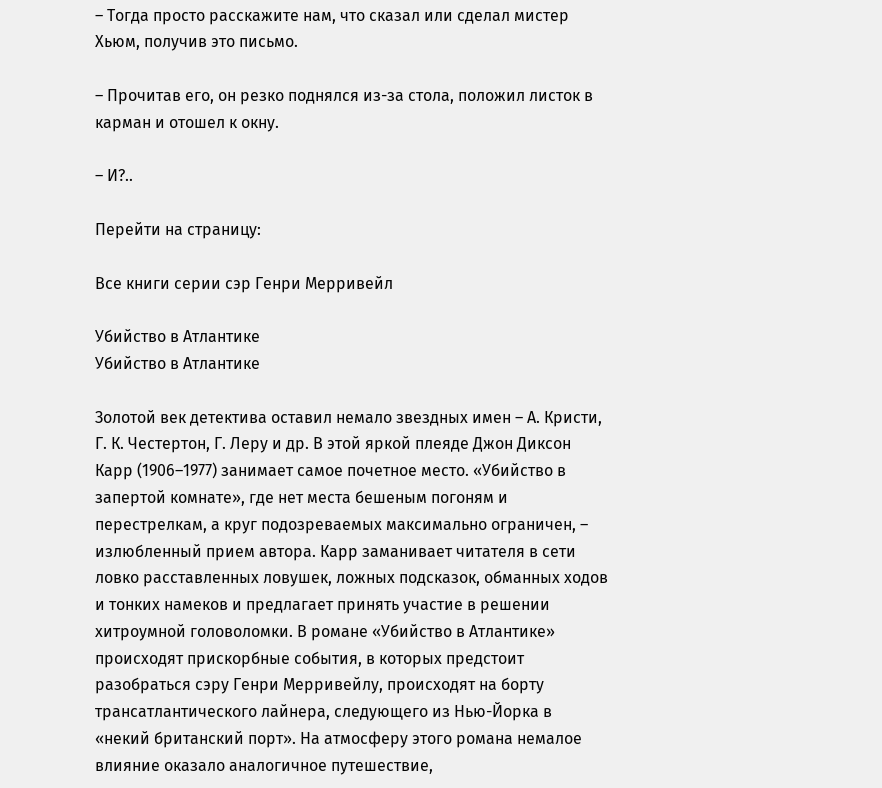– Тогда просто расскажите нам, что сказал или сделал мистер Хьюм, получив это письмо.

– Прочитав его, он резко поднялся из-за стола, положил листок в карман и отошел к окну.

– И?..

Перейти на страницу:

Все книги серии сэр Генри Мерривейл

Убийство в Атлантике
Убийство в Атлантике

Золотой век детектива оставил немало звездных имен – А. Кристи, Г. К. Честертон, Г. Леру и др. В этой яркой плеяде Джон Диксон Карр (1906–1977) занимает самое почетное место. «Убийство в запертой комнате», где нет места бешеным погоням и перестрелкам, а круг подозреваемых максимально ограничен, – излюбленный прием автора. Карр заманивает читателя в сети ловко расставленных ловушек, ложных подсказок, обманных ходов и тонких намеков и предлагает принять участие в решении хитроумной головоломки. В романе «Убийство в Атлантике» происходят прискорбные события, в которых предстоит разобраться сэру Генри Мерривейлу, происходят на борту трансатлантического лайнера, следующего из Нью-Йорка в «некий британский порт». На атмосферу этого романа немалое влияние оказало аналогичное путешествие,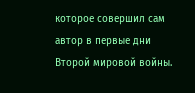которое совершил сам автор в первые дни Второй мировой войны.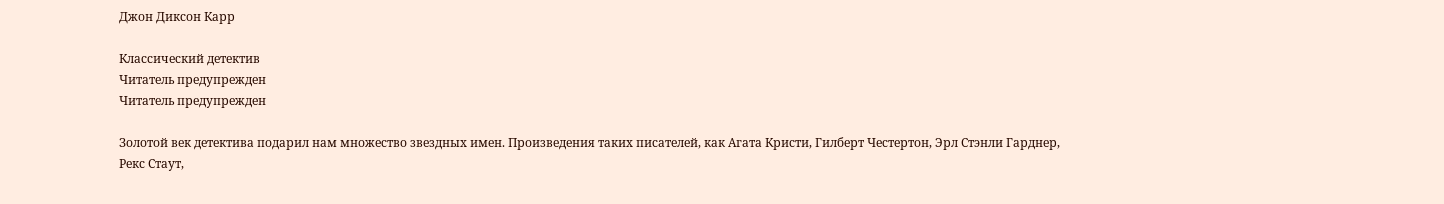Джон Диксон Карр

Классический детектив
Читатель предупрежден
Читатель предупрежден

Золотой век детектива подарил нам множество звездных имен. Произведения таких писателей, как Агата Кристи, Гилберт Честертон, Эрл Стэнли Гарднер, Рекс Стаут,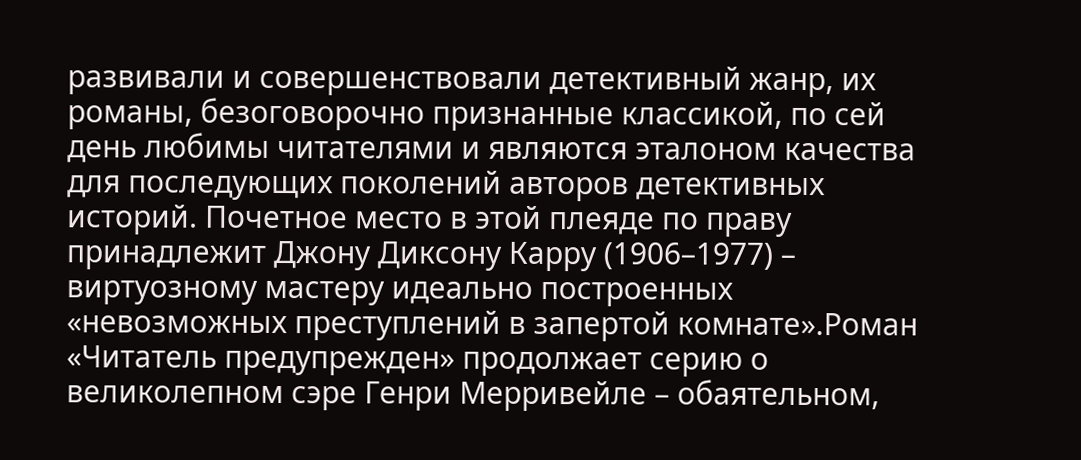развивали и совершенствовали детективный жанр, их романы, безоговорочно признанные классикой, по сей день любимы читателями и являются эталоном качества для последующих поколений авторов детективных историй. Почетное место в этой плеяде по праву принадлежит Джону Диксону Карру (1906–1977) – виртуозному мастеру идеально построенных «невозможных преступлений в запертой комнате».Роман «Читатель предупрежден» продолжает серию о великолепном сэре Генри Мерривейле – обаятельном,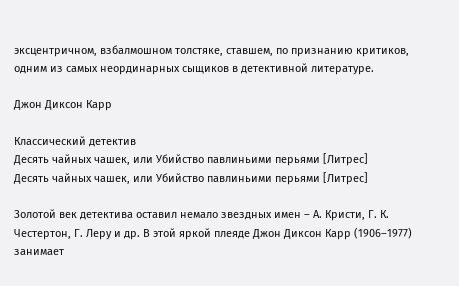эксцентричном, взбалмошном толстяке, ставшем, по признанию критиков, одним из самых неординарных сыщиков в детективной литературе.

Джон Диксон Карр

Классический детектив
Десять чайных чашек, или Убийство павлиньими перьями [Литрес]
Десять чайных чашек, или Убийство павлиньими перьями [Литрес]

Золотой век детектива оставил немало звездных имен – А. Кристи, Г. К. Честертон, Г. Леру и др. В этой яркой плеяде Джон Диксон Карр (1906–1977) занимает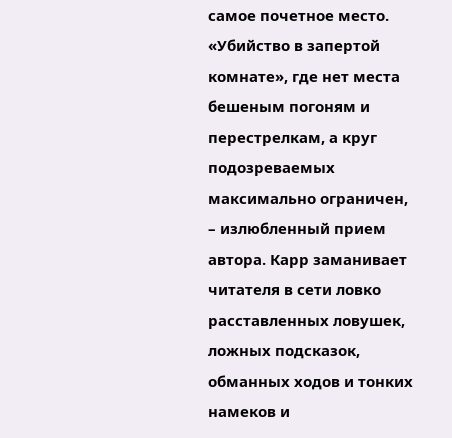самое почетное место. «Убийство в запертой комнате», где нет места бешеным погоням и перестрелкам, а круг подозреваемых максимально ограничен, – излюбленный прием автора. Карр заманивает читателя в сети ловко расставленных ловушек, ложных подсказок, обманных ходов и тонких намеков и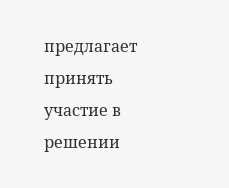предлагает принять участие в решении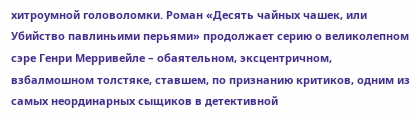хитроумной головоломки. Роман «Десять чайных чашек, или Убийство павлиньими перьями» продолжает серию о великолепном сэре Генри Мерривейле – обаятельном, эксцентричном, взбалмошном толстяке, ставшем, по признанию критиков, одним из самых неординарных сыщиков в детективной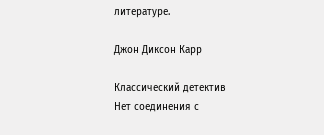литературе.

Джон Диксон Карр

Классический детектив
Нет соединения с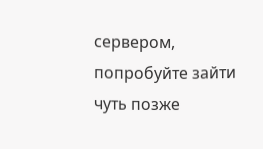сервером, попробуйте зайти чуть позже